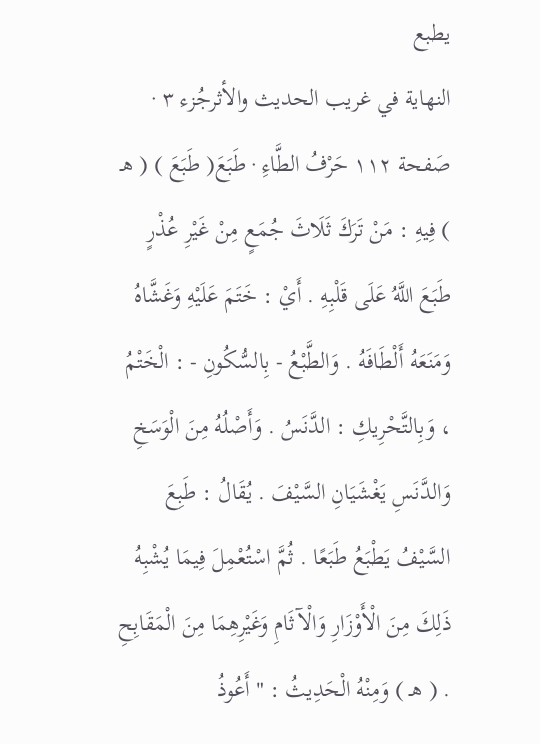يطبع
النهاية في غريب الحديث والأثرجُزء ٣ · صَفحة ١١٢ حَرْفُ الطَّاءِ · طَبَعَ( طَبَعَ ) ( هـ ) فِيهِ : مَنْ تَرَكَ ثَلَاثَ جُمَعٍ مِنْ غَيْرِ عُذْرٍ طَبَعَ اللَّهُ عَلَى قَلْبِهِ . أَيْ : خَتَمَ عَلَيْهِ وَغَشَّاهُ وَمَنَعَهُ أَلْطَافَهُ . وَالطَّبْعُ - بِالسُّكُونِ - : الْخَتْمُ ، وَبِالتَّحْرِيكِ : الدَّنَسُ . وَأَصْلُهُ مِنَ الْوَسَخِ وَالدَّنَسِ يَغْشَيَانِ السَّيْفَ . يُقَالُ : طَبِعَ السَّيْفُ يَطْبَعُ طَبَعًا . ثُمَّ اسْتُعْمِلَ فِيمَا يُشْبِهُ ذَلِكَ مِنَ الْأَوْزَارِ وَالْآثَامِ وَغَيْرِهِمَا مِنَ الْمَقَابِحِ . ( هـ ) وَمِنْهُ الْحَدِيثُ : " أَعُوذُ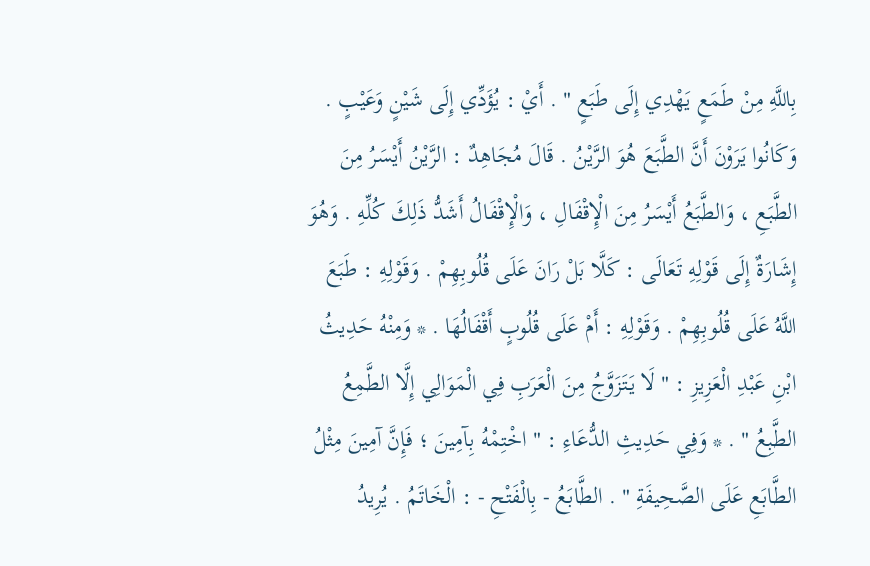بِاللَّهِ مِنْ طَمَعٍ يَهْدِي إِلَى طَبَعٍ " . أَيْ : يُؤَدِّي إِلَى شَيْنٍ وَعَيْبٍ . وَكَانُوا يَرَوْنَ أَنَّ الطَّبَعَ هُوَ الرَّيْنُ . قَالَ مُجَاهِدٌ : الرَّيْنُ أَيْسَرُ مِنَ الطَّبَعِ ، وَالطَّبَعُ أَيْسَرُ مِنَ الْإِقْفَالِ ، وَالْإِقْفَالُ أَشَدُّ ذَلِكَ كُلِّهِ . وَهُوَ إِشَارَةٌ إِلَى قَوْلِهِ تَعَالَى : كَلَّا بَلْ رَانَ عَلَى قُلُوبِهِمْ . وَقَوْلِهِ : طَبَعَ اللَّهُ عَلَى قُلُوبِهِمْ . وَقَوْلِهِ : أَمْ عَلَى قُلُوبٍ أَقْفَالُهَا . * وَمِنْهُ حَدِيثُ ابْنِ عَبْدِ الْعَزِيزِ : " لَا يَتَزَوَّجُ مِنَ الْعَرَبِ فِي الْمَوَالِي إِلَّا الطَّمِعُ الطَّبِعُ " . * وَفِي حَدِيثِ الدُّعَاءِ : " اخْتِمْهُ بِآمِينَ ؛ فَإِنَّ آمِينَ مِثْلُ الطَّابَعِ عَلَى الصَّحِيفَةِ " . الطَّابَعُ - بِالْفَتْحِ - : الْخَاتَمُ . يُرِيدُ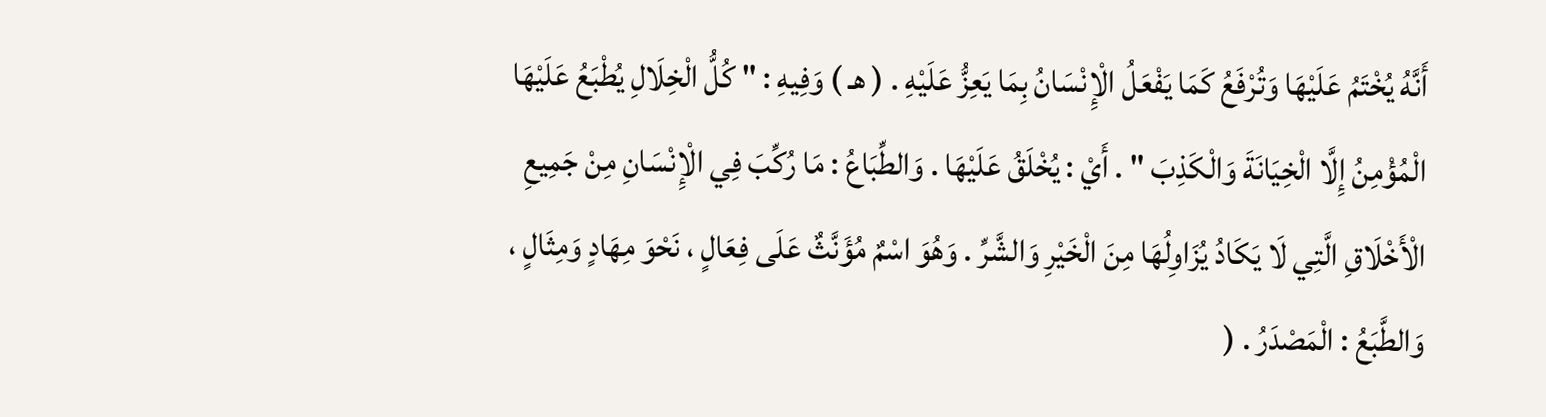أَنَّهُ يُخْتَمُ عَلَيْهَا وَتُرْفَعُ كَمَا يَفْعَلُ الْإِنْسَانُ بِمَا يَعِزُّ عَلَيْهِ . ( هـ ) وَفِيهِ : " كُلُّ الْخِلَالِ يُطْبَعُ عَلَيْهَا الْمُؤْمِنُ إِلَّا الْخِيَانَةَ وَالْكَذِبَ " . أَيْ : يُخْلَقُ عَلَيْهَا . وَالطِّبَاعُ : مَا رُكِّبَ فِي الْإِنْسَانِ مِنْ جَمِيعِ الْأَخْلَاقِ الَّتِي لَا يَكَادُ يُزَاوِلُهَا مِنَ الْخَيْرِ وَالشَّرِّ . وَهُوَ اسْمٌ مُؤَنَّثٌ عَلَى فِعَالٍ ، نَحْوَ مِهَادٍ وَمِثَالٍ ، وَالطَّبَعُ : الْمَصْدَرُ . (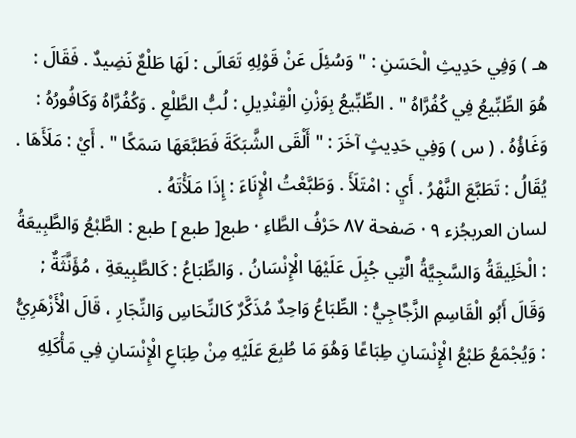هـ ) وَفِي حَدِيثِ الْحَسَنِ : " وَسُئِلَ عَنْ قَوْلِهِ تَعَالَى : لَهَا طَلْعٌ نَضِيدٌ . فَقَالَ : هُوَ الطِّبِّيعُ فِي كُفُرَّاهُ " . الطِّبِّيعُ بِوَزْنِ الْقِنْدِيلِ : لُبُّ الطَّلْعِ . وَكُفُرَّاهُ وَكَافُورُهُ : وَغَاؤُهُ . ( س ) وَفِي حَدِيثٍ آخَرَ : " أَلْقَى الشَّبَكَةَ فَطَبَّعَهَا سَمَكًا " . أَيْ : مَلَأَهَا . يُقَالُ : تَطَبَّعَ النَّهْرُ . أَيِ : امْتَلَأَ . وَطَبَّعْتُ الْإِنَاءَ : إِذَا مَلَأْتَهُ .
لسان العربجُزء ٩ · صَفحة ٨٧ حَرْفُ الطَّاءِ · طبع[ طبع ] طبع : الطَّبْعُ وَالطَّبِيعَةُ : الْخَلِيقَةُ وَالسَّجِيَّةُ الَّتِي جُبِلَ عَلَيْهَا الْإِنْسَانُ . وَالطِّبَاعُ : كَالطَّبِيعَةِ ، مُؤَنَّثَةٌ ; وَقَالَ أَبُو الْقَاسِمِ الزَّجَّاجِيُّ : الطِّبَاعُ وَاحِدٌ مُذَكَّرٌ كَالنِّحَاسِ وَالنِّجَارِ ، قَالَ الْأَزْهَرِيُّ : وَيُجْمَعُ طَبْعُ الْإِنْسَانِ طِبَاعًا وَهُوَ مَا طُبِعَ عَلَيْهِ مِنْ طِبَاعِ الْإِنْسَانِ فِي مَأْكَلِهِ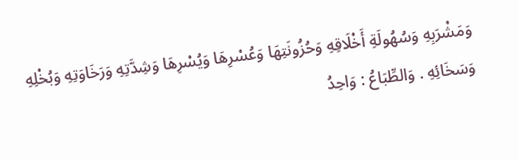وَمَشْرَبِهِ وَسُهُولَةِ أَخْلَاقِهِ وَحُزُونَتِهَا وَعُسْرِهَا وَيُسْرِهَا وَشِدَّتِهِ وَرَخَاوَتِهِ وَبُخْلِهِ وَسَخَائِهِ . وَالطِّبَاعُ : وَاحِدُ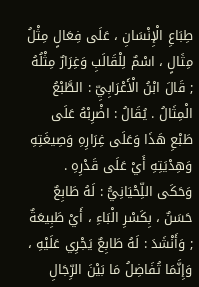طِبَاعِ الْإِنْسَانِ ، عَلَى فِعَالٍ مِثْلُ مِثَالٍ ، اسْمٌ لِلْقَالَبِ وَغِرَارٌ مِثْلُهُ ; قَالَ ابْنُ الْأَعْرَابِيِّ : الطَّبْعُ الْمِثَالُ . يُقَالُ : اضْرِبْهُ عَلَى طَبْعِ هَذَا وَعَلَى غِرَارِهِ وَصِيغَتِهِ وَهِدْيَتِهِ أَيْ عَلَى قَدْرِهِ . وَحَكَى اللِّحْيَانِيُّ : لَهُ طَابِعٌ حَسَنٌ ، بِكَسْرِ الْبَاءِ ، أَيْ طَبِيعَةٌ ; وَأَنْشَدَ : لَهُ طَابِعٌ يَجْرِي عَلَيْهِ ، وَإِنَّمَا تُفَاضِلُ مَا بَيْنَ الرِّجَالِ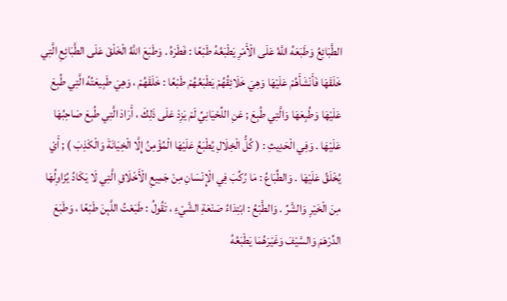الطَّبَائِعُ وَطَبَعَهُ اللَّهُ عَلَى الْأَمْرِ يَطْبَعُهُ طَبْعًا : فَطَرَهُ . وَطَبَعَ اللَّهُ الْخَلْقَ عَلَى الطَّبَائِعِ الَّتِي خَلَقَهَا فَأَنْشَأَهُمْ عَلَيْهَا وَهِيَ خَلَائِقُهُمْ يَطْبَعُهُمْ طَبْعًا : خَلَقَهُمْ ، وَهِيَ طَبِيعَتُهُ الَّتِي طُبِعَ عَلَيْهَا وَطُبِعَهَا وَالَّتِي طُبِعَ ; عَنِ اللِّحْيَانِيِّ لَمْ يَزِدْ عَلَى ذَلِكَ ، أَرَادَ الَّتِي طُبِعَ صَاحِبُهَا عَلَيْهَا . وَفِي الْحَدِيثِ : ( كُلُّ الْخِلَالِ يُطْبَعُ عَلَيْهَا الْمُؤْمِنُ إِلَّا الْخِيَانَةَ وَالْكَذِبَ ) ; أَيْ يُخْلَقُ عَلَيْهَا . وَالطِّبَاعُ : مَا رُكِّبَ فِي الْإِنْسَانِ مِنْ جَمِيعِ الْأَخْلَاقِ الَّتِي لَا يَكَادُ يُزَاوِلُهَا مِنَ الْخَيْرِ وَالشَّرِّ . وَالطَّبْعُ : ابْتِدَاءُ صَنْعَةِ الشَّيْءِ ، تَقُولُ : طَبَعْتُ اللَّبِنَ طَبْعًا ، وَطَبَعَ الدِّرْهَمَ وَالسَّيْفَ وَغَيْرَهُمَا يَطْبَعُهُ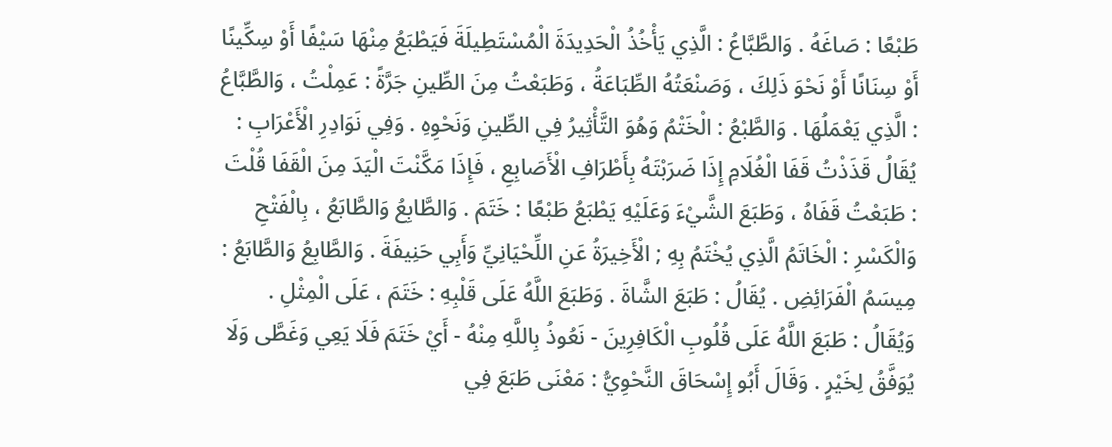طَبْعًا : صَاغَهُ . وَالطَّبَّاعُ : الَّذِي يَأْخُذُ الْحَدِيدَةَ الْمُسْتَطِيلَةَ فَيَطْبَعُ مِنْهَا سَيْفًا أَوْ سِكِّينًا أَوْ سِنَانًا أَوْ نَحْوَ ذَلِكَ ، وَصَنْعَتُهُ الطِّبَاعَةُ ، وَطَبَعْتُ مِنَ الطِّينِ جَرَّةً : عَمِلْتُ ، وَالطَّبَّاعُ : الَّذِي يَعْمَلُهَا . وَالطَّبْعُ : الْخَتْمُ وَهُوَ التَّأْثِيرُ فِي الطِّينِ وَنَحْوِهِ . وَفِي نَوَادِرِ الْأَعْرَابِ : يُقَالُ قَذَذْتُ قَفَا الْغُلَامِ إِذَا ضَرَبْتَهُ بِأَطْرَافِ الْأَصَابِعِ ، فَإِذَا مَكَّنْتَ الْيَدَ مِنَ الْقَفَا قُلْتَ : طَبَعْتُ قَفَاهُ ، وَطَبَعَ الشَّيْءَ وَعَلَيْهِ يَطْبَعُ طَبْعًا : خَتَمَ . وَالطَّابِعُ وَالطَّابَعُ ، بِالْفَتْحِ وَالْكَسْرِ : الْخَاتَمُ الَّذِي يُخْتَمُ بِهِ ; الْأَخِيرَةُ عَنِ اللِّحْيَانِيِّ وَأَبِي حَنِيفَةَ . وَالطَّابِعُ وَالطَّابَعُ : مِيسَمُ الْفَرَائِضِ . يُقَالُ : طَبَعَ الشَّاةَ . وَطَبَعَ اللَّهُ عَلَى قَلْبِهِ : خَتَمَ ، عَلَى الْمِثْلِ . وَيُقَالُ : طَبَعَ اللَّهُ عَلَى قُلُوبِ الْكَافِرِينَ - نَعُوذُ بِاللَّهِ مِنْهُ - أَيْ خَتَمَ فَلَا يَعِي وَغَطَّى وَلَا يُوَفَّقُ لِخَيْرٍ . وَقَالَ أَبُو إِسْحَاقَ النَّحْوِيُّ : مَعْنَى طَبَعَ فِي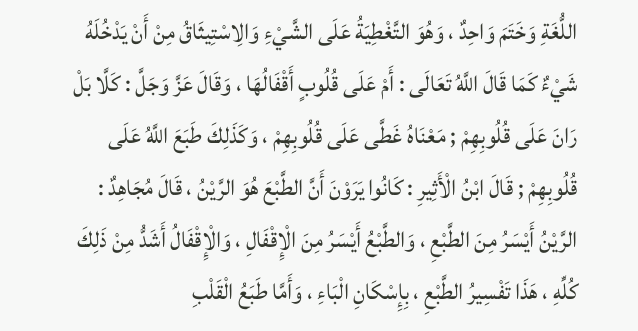اللُّغَةِ وَخَتَمَ وَاحِدٌ ، وَهُوَ التَّغْطِيَةُ عَلَى الشَّيْءِ وَالِاسْتِيثَاقُ مِنْ أَنْ يَدْخُلَهُ شَيْءٌ كَمَا قَالَ اللَّهُ تَعَالَى : أَمْ عَلَى قُلُوبٍ أَقْفَالُهَا ، وَقَالَ عَزَّ وَجَلَّ : كَلَّا بَلْ رَانَ عَلَى قُلُوبِهِمْ ; مَعْنَاهُ غَطَّى عَلَى قُلُوبِهِمْ ، وَكَذَلِكَ طَبَعَ اللَّهُ عَلَى قُلُوبِهِمْ ; قَالَ ابْنُ الْأَثِيرِ : كَانُوا يَرَوْنَ أَنَّ الطَّبْعَ هُوَ الرَّيْنُ ، قَالَ مُجَاهِدٌ : الرَّيْنُ أَيْسَرُ مِنَ الطَّبْعِ ، وَالطَّبْعُ أَيْسَرُ مِنَ الْإِقْفَالِ ، وَالْإِقْفَالُ أَشَدُّ مِنْ ذَلِكَ كُلِّهِ ، هَذَا تَفْسِيرُ الطَّبْعِ ، بِإِسْكَانِ الْبَاءِ ، وَأَمَّا طَبَعُ الْقَلْبِ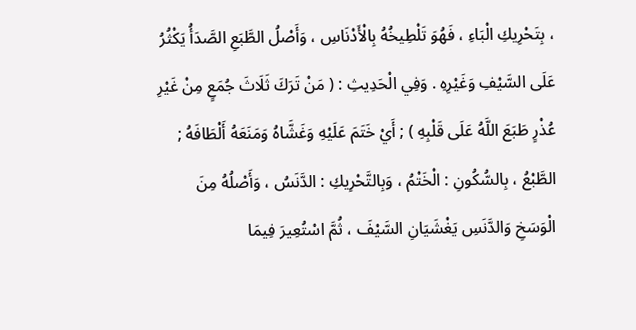، بِتَحْرِيكِ الْبَاءِ ، فَهُوَ تَلْطِيخُهُ بِالْأَدْنَاسِ ، وَأَصْلُ الطَّبَعِ الصَّدَأُ يَكْثُرُ عَلَى السَّيْفِ وَغَيْرِهِ . وَفِي الْحَدِيثِ : ( مَنْ تَرَكَ ثَلَاثَ جُمَعٍ مِنْ غَيْرِ عُذْرٍ طَبَعَ اللَّهُ عَلَى قَلْبِهِ ) ; أَيْ خَتَمَ عَلَيْهِ وَغَشَّاهُ وَمَنَعَهُ أَلْطَافَهُ ; الطَّبْعُ ، بِالسُّكُونِ : الْخَتْمُ ، وَبِالتَّحْرِيكِ : الدَّنَسُ ، وَأَصْلُهُ مِنَ الْوَسَخِ وَالدَّنَسِ يَغْشَيَانِ السَّيْفَ ، ثُمَّ اسْتُعِيرَ فِيمَا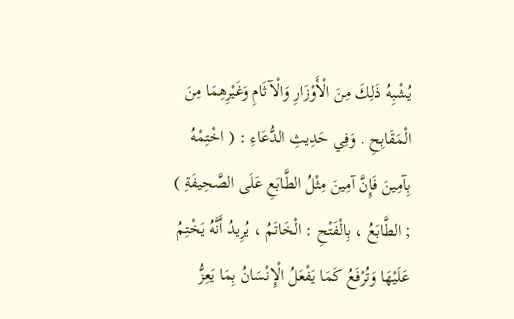يُشْبِهُ ذَلِكَ مِنَ الْأَوْزَارِ وَالْآثَامِ وَغَيْرِهِمَا مِنَ الْمَقَابِحِ . وَفِي حَدِيثِ الدُّعَاءِ : ( اخْتِمْهُ بِآمِينَ فَإِنَّ آمِينَ مِثْلُ الطَّابَعِ عَلَى الصَّحِيفَةِ ) ; الطَّابَعُ ، بِالْفَتْحِ : الْخَاتَمُ ، يُرِيدُ أَنَّهُ يَخْتِمُ عَلَيْهَا وَتُرْفَعُ كَمَا يَفْعَلُ الْإِنْسَانُ بِمَا يَعِزُّ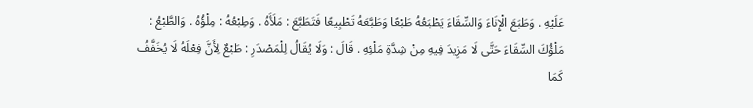عَلَيْهِ . وَطَبَعَ الْإِنَاءَ وَالسِّقَاءَ يَطْبَعُهُ طَبْعًا وَطَبَّعَهُ تَطْبِيعًا فَتَطَبَّعَ : مَلَأَهُ . وَطِبْعُهُ : مِلْؤُهُ . وَالطَّبْعُ : مَلْؤُكَ السِّقَاءَ حَتَّى لَا مَزِيدَ فِيهِ مِنْ شِدَّةِ مَلْئِهِ . قَالَ : وَلَا يُقَالُ لِلْمَصْدَرِ : طَبْعٌ لِأَنَّ فِعْلَهُ لَا يُخَفَّفُ كَمَا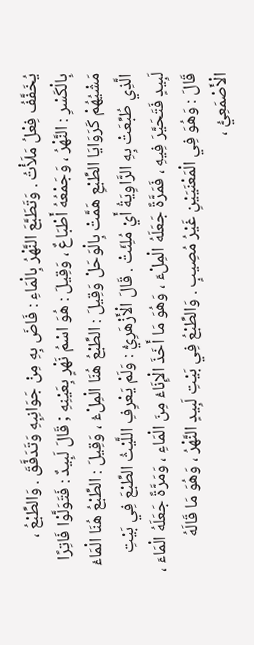يُخَفَّفُ فِعْلُ مَلَأْتُ . وَتَطَبَّعَ النَّهْرُ بِالْمَاءِ : فَاضَ بِهِ مِنْ جَوَانِبِهِ وَتَدَفَّقَ . وَالطِّبْعُ ، بِالْكَسْرِ : النَّهْرُ ، وَجَمْعُهُ أَطْبَاعٌ ، وَقِيلَ : هُوَ اسْمُ نَهْرٍ بِعَيْنِهِ ; قَالَ لَبِيدٌ : فَتَوَلَّوْا فَاتِرًا مَشْيُهُمْ كَرَوَايَا الطِّبْعِ هَمَّتْ بِالْوَحَلْ وَقِيلَ : الطِّبْعُ هُنَا الْمِلْءُ ، وَقِيلَ : الطِّبْعُ هُنَا الْمَاءُ الَّذِي طُبِّعَتْ بِهِ الرَّاوِيَةُ أَيْ مُلِئَتْ . قَالَ الْأَزْهَرِيُّ : وَلَمْ يَعْرِفِ اللَّيْثُ الطِّبْعَ فِي بَيْتِ لَبِيدٍ فَتَحَيَّرَ فِيهِ ، فَمَرَّةً جَعَلَهُ الْمِلْءَ ، وَهُوَ مَا أَخَذَ الْإِنَاءُ مِنَ الْمَاءِ ، وَمَرَّةً جَعَلَهُ الْمَاءَ ، قَالَ : وَهُوَ فِي الْمَعْنَيَيْنِ غَيْرُ مُصِيبٍ . وَالطِّبْعُ فِي بَيْتِ لَبِيدٍ النَّهْرُ ، وَهُوَ مَا قَالَهُ الْأَصْمَعِيُّ ،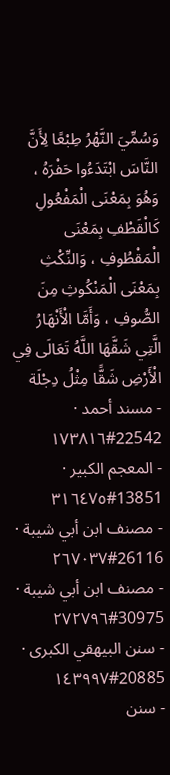وَسُمِّيَ النَّهْرُ طِبْعًا لِأَنَّ النَّاسَ ابْتَدَءُوا حَفْرَهُ ، وَهُوَ بِمَعْنَى الْمَفْعُولِ كَالْقَطْفِ بِمَعْنَى الْمَقْطُوفِ ، وَالنِّكْثِ بِمَعْنَى الْمَنْكُوثِ مِنَ الصُّوفِ ، وَأَمَّا الْأَنْهَارُ الَّتِي شَقَّهَا اللَّهُ تَعَالَى فِي الْأَرْضِ شَقًّا مِثْلُ دِجْلَة
- مسند أحمد · 22542#١٧٣٨١٦
- المعجم الكبير · 13851#٣١٦٤٧٥
- مصنف ابن أبي شيبة · 26116#٢٦٧٠٣٧
- مصنف ابن أبي شيبة · 30975#٢٧٢٧٩٦
- سنن البيهقي الكبرى · 20885#١٤٣٩٩٧
- سنن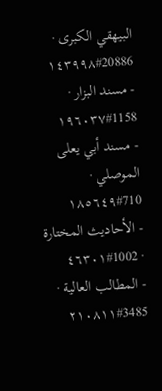البيهقي الكبرى · 20886#١٤٣٩٩٨
- مسند البزار · 1158#١٩٦٠٣٧
- مسند أبي يعلى الموصلي · 710#١٨٥٦٤٩
- الأحاديث المختارة · 1002#٤٦٣٠١
- المطالب العالية · 3485#٢١٠٨١١